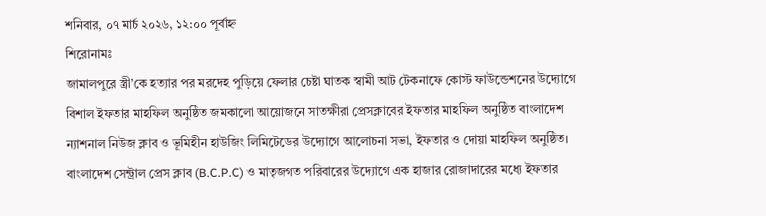শনিবার, ০৭ মার্চ ২০২৬, ১২:০০ পূর্বাহ্ন
শিরোনামঃ
জামালপুরে স্ত্রী’কে হত্যার পর মরদেহ পুড়িয়ে ফেলার চেষ্টা ঘাতক স্বামী আট টেকনাফে কোস্ট ফাউন্ডেশনের উদ্যোগে বিশাল ইফতার মাহফিল অনুষ্ঠিত জমকালো আয়োজনে সাতক্ষীরা প্রেসক্লাবের ইফতার মাহফিল অনুষ্ঠিত বাংলাদেশ ন্যাশনাল নিউজ ক্লাব ও ভূমিহীন হাউজিং লিমিটেডের উদ্যোগে আলোচনা সভা, ইফতার ও দোয়া মাহফিল অনুষ্ঠিত। বাংলাদেশ সেন্ট্রাল প্রেস ক্লাব (B.C.P.C) ও মাতৃজগত পরিবারের উদ্যোগে এক হাজার রোজাদারের মধ্যে ইফতার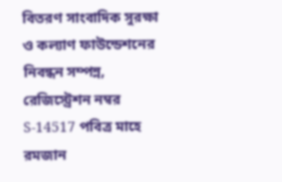বিতরণ সাংবাদিক সুরক্ষা ও কল্যাণ ফাউন্ডেশনের নিবন্ধন সম্পন্ন, রেজিস্ট্রেশন নম্বর S-14517 পবিত্র মাহে রমজান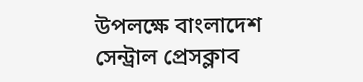উপলক্ষে বাংলাদেশ সেন্ট্রাল প্রেসক্লাব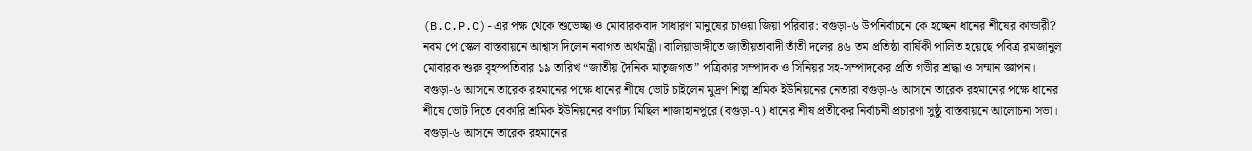(B.C.P.C)-এর পক্ষ থেকে শুভেচ্ছা ও মোবারকবাদ সাধারণ মানুষের চাওয়া জিয়া পরিবার: বগুড়া-৬ উপনির্বাচনে কে হচ্ছেন ধানের শীষের কান্ডারী? নবম পে স্কেল বাস্তবায়নে আশ্বাস দিলেন নবাগত অর্থমন্ত্রী। বালিয়াডাঙ্গীতে জাতীয়তাবাদী তাঁতী দলের ৪৬ তম প্রতিষ্ঠা বার্ষিকী পালিত হয়েছে পবিত্র রমজানুল মোবারক শুরু বৃহস্পতিবার ১৯ তারিখ “জাতীয় দৈনিক মাতৃজগত” পত্রিকার সম্পাদক ও সিনিয়র সহ-সম্পাদকের প্রতি গভীর শ্রদ্ধা ও সম্মান জ্ঞাপন। বগুড়া-৬ আসনে তারেক রহমানের পক্ষে ধানের শীষে ভোট চাইলেন মুদ্রণ শিল্প শ্রমিক ইউনিয়নের নেতারা বগুড়া-৬ আসনে তারেক রহমানের পক্ষে ধানের শীষে ভোট দিতে বেকারি শ্রমিক ইউনিয়নের বর্ণাঢ্য মিছিল শাজাহানপুরে (বগুড়া-৭) ধানের শীষ প্রতীকের নির্বাচনী প্রচারণা সুষ্ঠু বাস্তবায়নে আলোচনা সভা। বগুড়া-৬ আসনে তারেক রহমানের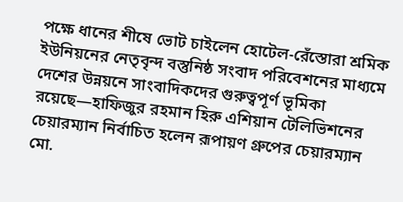পক্ষে ধানের শীষে ভোট চাইলেন হোটেল-রেঁস্তোরা শ্রমিক ইউনিয়নের নেতৃবৃন্দ বস্তুনিষ্ঠ সংবাদ পরিবেশনের মাধ্যমে দেশের উন্নয়নে সাংবাদিকদের গুরুত্বপূর্ণ ভূমিকা রয়েছে—হাফিজুর রহমান হিরু এশিয়ান টেলিভিশনের চেয়ারম্যান নির্বাচিত হলেন রূপায়ণ গ্রুপের চেয়ারম্যান মো.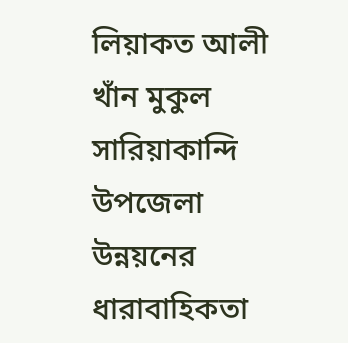লিয়াকত আলী খাঁন মুকুল সারিয়াকান্দি উপজেলা উন্নয়নের ধারাবাহিকতা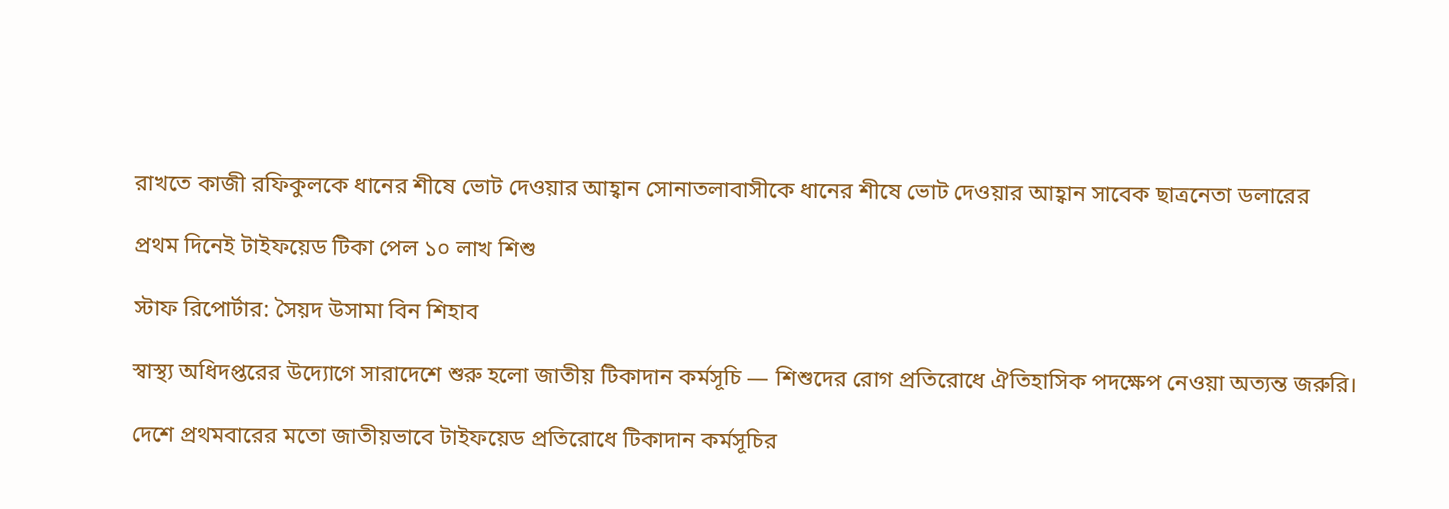রাখতে কাজী রফিকুলকে ধানের শীষে ভোট দেওয়ার আহ্বান সোনাতলাবাসীকে ধানের শীষে ভোট দেওয়ার আহ্বান সাবেক ছাত্রনেতা ডলারের

প্রথম দিনেই টাইফয়েড টিকা পেল ১০ লাখ শিশু

স্টাফ রিপোর্টার: সৈয়দ উসামা বিন শিহাব

স্বাস্থ্য অধিদপ্তরের উদ্যোগে সারাদেশে শুরু হলো জাতীয় টিকাদান কর্মসূচি — শিশুদের রোগ প্রতিরোধে ঐতিহাসিক পদক্ষেপ নেওয়া অত্যন্ত জরুরি।

দেশে প্রথমবারের মতো জাতীয়ভাবে টাইফয়েড প্রতিরোধে টিকাদান কর্মসূচির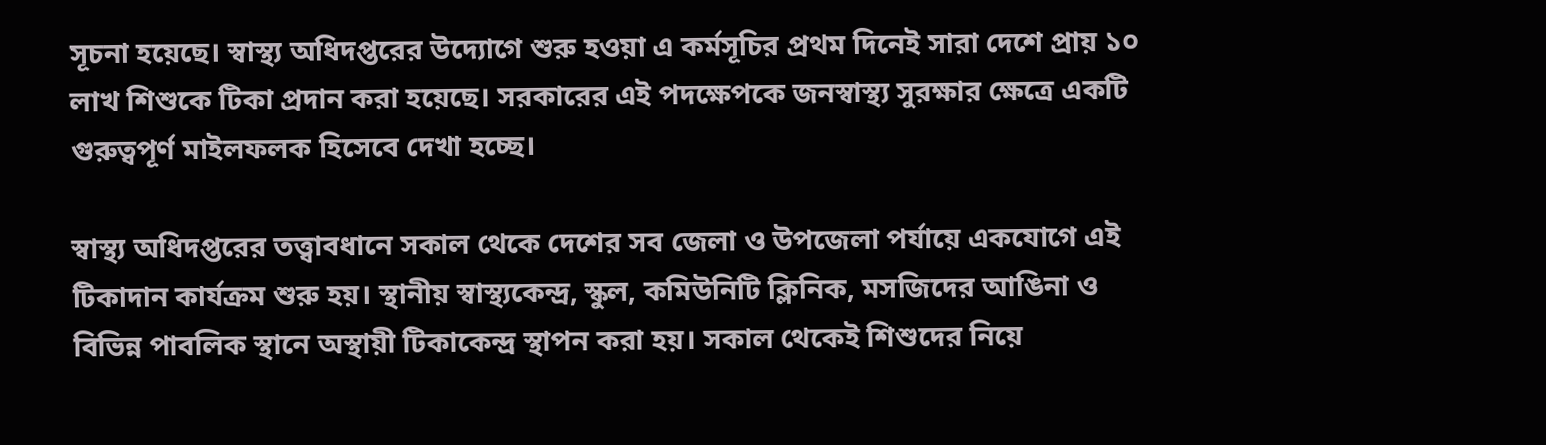সূচনা হয়েছে। স্বাস্থ্য অধিদপ্তরের উদ্যোগে শুরু হওয়া এ কর্মসূচির প্রথম দিনেই সারা দেশে প্রায় ১০ লাখ শিশুকে টিকা প্রদান করা হয়েছে। সরকারের এই পদক্ষেপকে জনস্বাস্থ্য সুরক্ষার ক্ষেত্রে একটি গুরুত্বপূর্ণ মাইলফলক হিসেবে দেখা হচ্ছে।

স্বাস্থ্য অধিদপ্তরের তত্ত্বাবধানে সকাল থেকে দেশের সব জেলা ও উপজেলা পর্যায়ে একযোগে এই টিকাদান কার্যক্রম শুরু হয়। স্থানীয় স্বাস্থ্যকেন্দ্র, স্কুল, কমিউনিটি ক্লিনিক, মসজিদের আঙিনা ও বিভিন্ন পাবলিক স্থানে অস্থায়ী টিকাকেন্দ্র স্থাপন করা হয়। সকাল থেকেই শিশুদের নিয়ে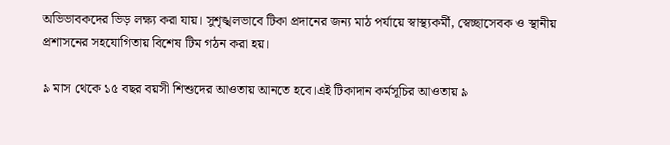অভিভাবকদের ভিড় লক্ষ্য করা যায়। সুশৃঙ্খলভাবে টিকা প্রদানের জন্য মাঠ পর্যায়ে স্বাস্থ্যকর্মী, স্বেচ্ছাসেবক ও স্থানীয় প্রশাসনের সহযোগিতায় বিশেষ টিম গঠন করা হয়।

৯ মাস থেকে ১৫ বছর বয়সী শিশুদের আওতায় আনতে হবে।এই টিকাদান কর্মসূচির আওতায় ৯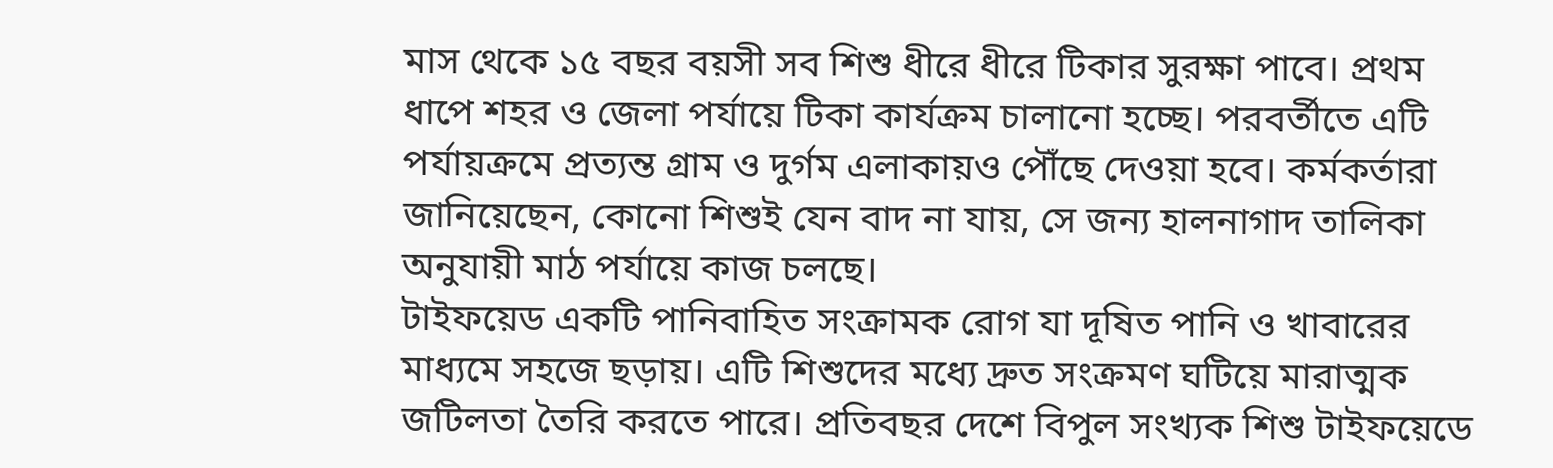মাস থেকে ১৫ বছর বয়সী সব শিশু ধীরে ধীরে টিকার সুরক্ষা পাবে। প্রথম ধাপে শহর ও জেলা পর্যায়ে টিকা কার্যক্রম চালানো হচ্ছে। পরবর্তীতে এটি পর্যায়ক্রমে প্রত্যন্ত গ্রাম ও দুর্গম এলাকায়ও পৌঁছে দেওয়া হবে। কর্মকর্তারা জানিয়েছেন, কোনো শিশুই যেন বাদ না যায়, সে জন্য হালনাগাদ তালিকা অনুযায়ী মাঠ পর্যায়ে কাজ চলছে।
টাইফয়েড একটি পানিবাহিত সংক্রামক রোগ যা দূষিত পানি ও খাবারের মাধ্যমে সহজে ছড়ায়। এটি শিশুদের মধ্যে দ্রুত সংক্রমণ ঘটিয়ে মারাত্মক জটিলতা তৈরি করতে পারে। প্রতিবছর দেশে বিপুল সংখ্যক শিশু টাইফয়েডে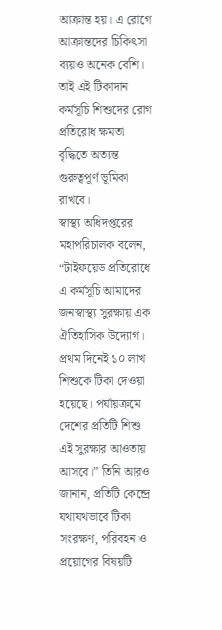আক্রান্ত হয়। এ রোগে আক্রান্তদের চিকিৎসা ব্যয়ও অনেক বেশি। তাই এই টিকাদান কর্মসূচি শিশুদের রোগ প্রতিরোধ ক্ষমতা বৃদ্ধিতে অত্যন্ত গুরুত্বপূর্ণ ভূমিকা রাখবে।
স্বাস্থ্য অধিদপ্তরের মহাপরিচালক বলেন, “টাইফয়েড প্রতিরোধে এ কর্মসূচি আমাদের জনস্বাস্থ্য সুরক্ষায় এক ঐতিহাসিক উদ্যোগ। প্রথম দিনেই ১০ লাখ শিশুকে টিকা দেওয়া হয়েছে। পর্যায়ক্রমে দেশের প্রতিটি শিশু এই সুরক্ষার আওতায় আসবে।” তিনি আরও জানান, প্রতিটি কেন্দ্রে যথাযথভাবে টিকা সংরক্ষণ, পরিবহন ও প্রয়োগের বিষয়টি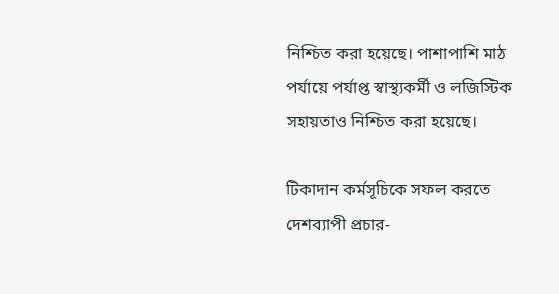নিশ্চিত করা হয়েছে। পাশাপাশি মাঠ পর্যায়ে পর্যাপ্ত স্বাস্থ্যকর্মী ও লজিস্টিক সহায়তাও নিশ্চিত করা হয়েছে।

টিকাদান কর্মসূচিকে সফল করতে দেশব্যাপী প্রচার-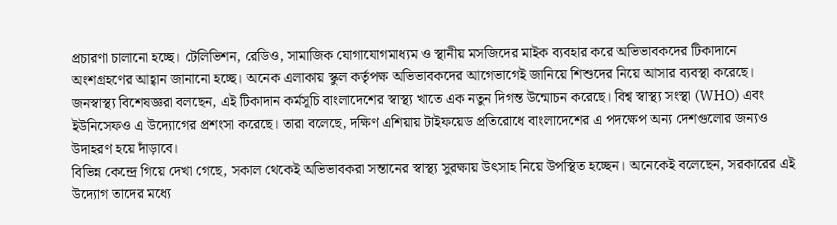প্রচারণা চালানো হচ্ছে। টেলিভিশন, রেডিও, সামাজিক যোগাযোগমাধ্যম ও স্থানীয় মসজিদের মাইক ব্যবহার করে অভিভাবকদের টিকাদানে অংশগ্রহণের আহ্বান জানানো হচ্ছে। অনেক এলাকায় স্কুল কর্তৃপক্ষ অভিভাবকদের আগেভাগেই জানিয়ে শিশুদের নিয়ে আসার ব্যবস্থা করেছে।
জনস্বাস্থ্য বিশেষজ্ঞরা বলছেন, এই টিকাদান কর্মসূচি বাংলাদেশের স্বাস্থ্য খাতে এক নতুন দিগন্ত উন্মোচন করেছে। বিশ্ব স্বাস্থ্য সংস্থা (WHO) এবং ইউনিসেফও এ উদ্যোগের প্রশংসা করেছে। তারা বলেছে, দক্ষিণ এশিয়ায় টাইফয়েড প্রতিরোধে বাংলাদেশের এ পদক্ষেপ অন্য দেশগুলোর জন্যও উদাহরণ হয়ে দাঁড়াবে।
বিভিন্ন কেন্দ্রে গিয়ে দেখা গেছে, সকাল থেকেই অভিভাবকরা সন্তানের স্বাস্থ্য সুরক্ষায় উৎসাহ নিয়ে উপস্থিত হচ্ছেন। অনেকেই বলেছেন, সরকারের এই উদ্যোগ তাদের মধ্যে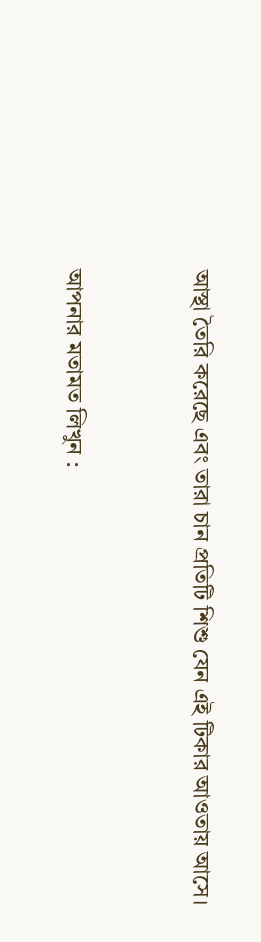আস্থা তৈরি করেছে এবং তারা চান প্রতিটি শিশু যেন এই টিকার আওতায় আসে।


আপনার মতামত লিখুন :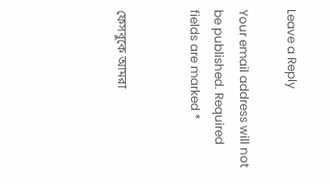Leave a Reply

Your email address will not be published. Required fields are marked *


ফেসবুকে আমরা